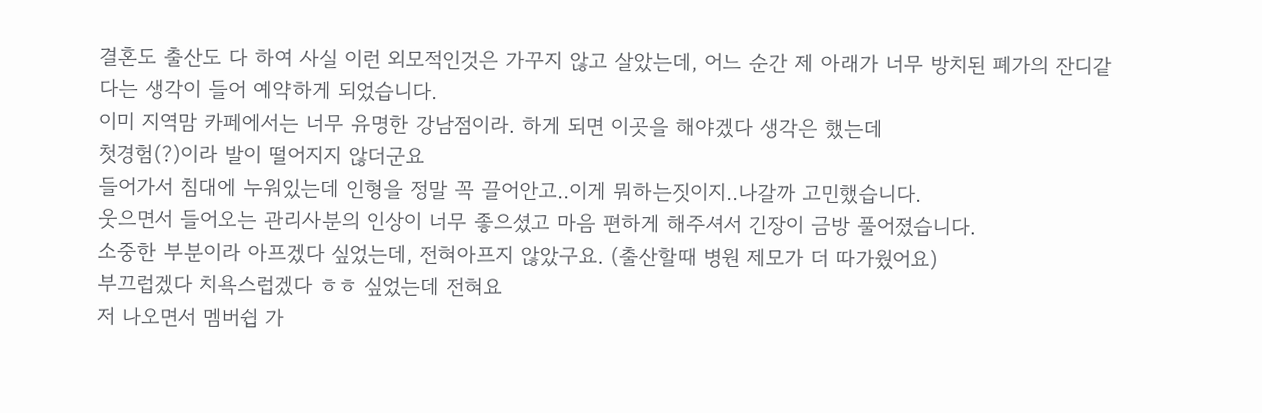결혼도 출산도 다 하여 사실 이런 외모적인것은 가꾸지 않고 살았는데, 어느 순간 제 아래가 너무 방치된 폐가의 잔디같다는 생각이 들어 예약하게 되었습니다.
이미 지역맘 카페에서는 너무 유명한 강남점이라. 하게 되면 이곳을 해야겠다 생각은 했는데
첫경험(?)이라 발이 떨어지지 않더군요
들어가서 침대에 누워있는데 인형을 정말 꼭 끌어안고..이게 뭐하는짓이지..나갈까 고민했습니다.
웃으면서 들어오는 관리사분의 인상이 너무 좋으셨고 마음 편하게 해주셔서 긴장이 금방 풀어졌습니다.
소중한 부분이라 아프겠다 싶었는데, 전혀아프지 않았구요. (출산할때 병원 제모가 더 따가웠어요)
부끄럽겠다 치욕스럽겠다 ㅎㅎ 싶었는데 전혀요
저 나오면서 멤버쉽 가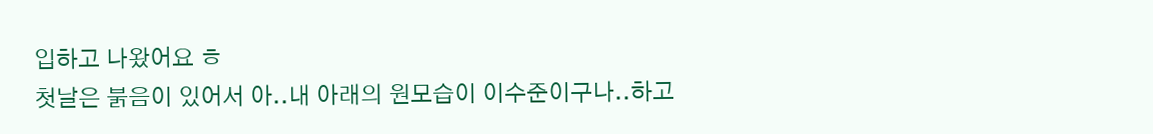입하고 나왔어요 ㅎ
첫날은 붉음이 있어서 아..내 아래의 원모습이 이수준이구나..하고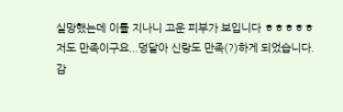실망했는데 이틀 지나니 고운 피부가 보입니다 ㅎㅎㅎㅎㅎ
저도 만족이구요...덩달아 신랑도 만족(?)하게 되었습니다.
감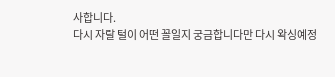사합니다.
다시 자랄 털이 어떤 꼴일지 궁금합니다만 다시 왁싱예정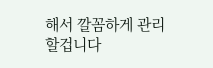해서 깔꼼하게 관리할겁니다